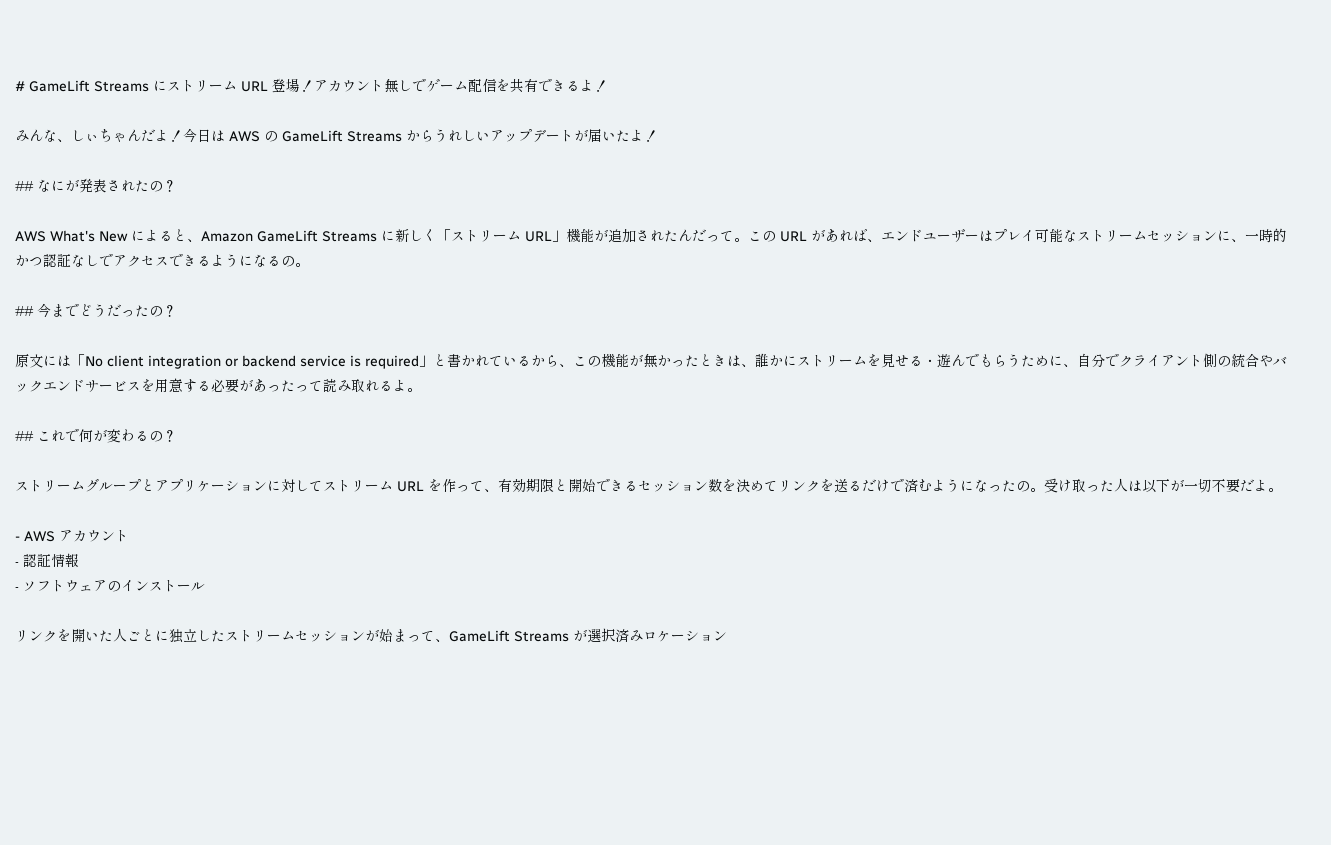# GameLift Streams にストリーム URL 登場！アカウント無しでゲーム配信を共有できるよ！

みんな、しぃちゃんだよ！今日は AWS の GameLift Streams からうれしいアップデートが届いたよ！

## なにが発表されたの？

AWS What's New によると、Amazon GameLift Streams に新しく「ストリーム URL」機能が追加されたんだって。この URL があれば、エンドユーザーはプレイ可能なストリームセッションに、一時的かつ認証なしでアクセスできるようになるの。

## 今までどうだったの？

原文には「No client integration or backend service is required」と書かれているから、この機能が無かったときは、誰かにストリームを見せる・遊んでもらうために、自分でクライアント側の統合やバックエンドサービスを用意する必要があったって読み取れるよ。

## これで何が変わるの？

ストリームグループとアプリケーションに対してストリーム URL を作って、有効期限と開始できるセッション数を決めてリンクを送るだけで済むようになったの。受け取った人は以下が一切不要だよ。

- AWS アカウント
- 認証情報
- ソフトウェアのインストール

リンクを開いた人ごとに独立したストリームセッションが始まって、GameLift Streams が選択済みロケーション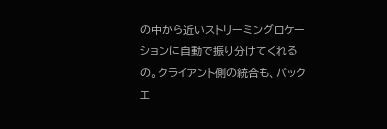の中から近いストリーミングロケーションに自動で振り分けてくれるの。クライアント側の統合も、バックエ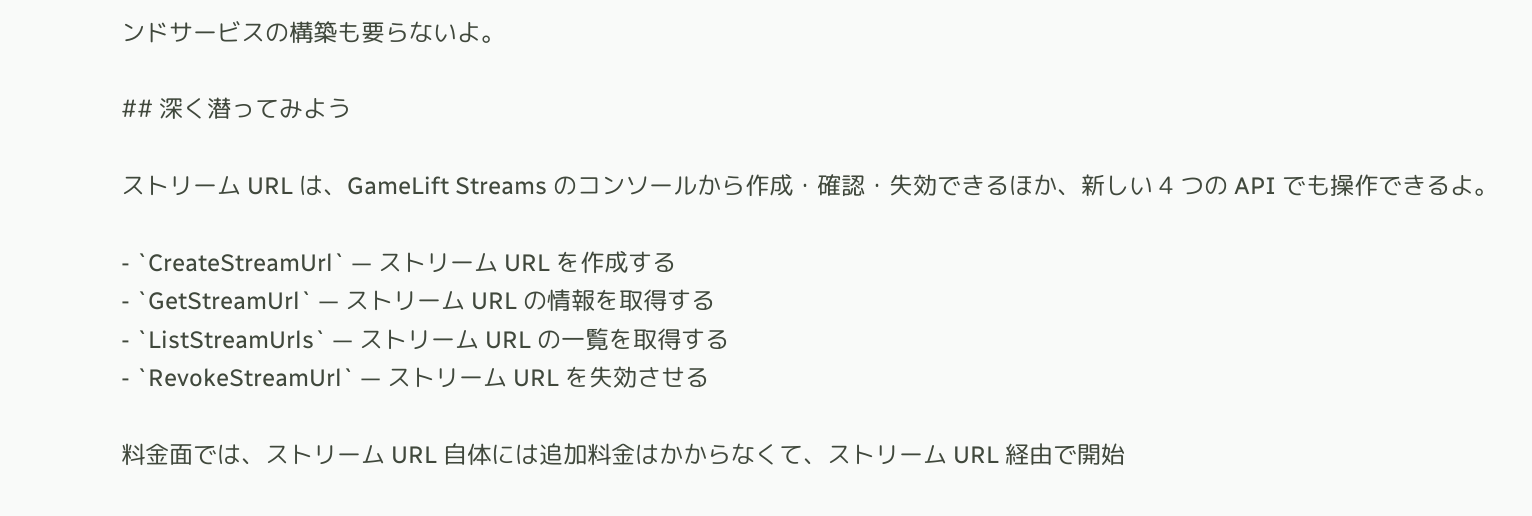ンドサービスの構築も要らないよ。

## 深く潜ってみよう

ストリーム URL は、GameLift Streams のコンソールから作成・確認・失効できるほか、新しい 4 つの API でも操作できるよ。

- `CreateStreamUrl` — ストリーム URL を作成する
- `GetStreamUrl` — ストリーム URL の情報を取得する
- `ListStreamUrls` — ストリーム URL の一覧を取得する
- `RevokeStreamUrl` — ストリーム URL を失効させる

料金面では、ストリーム URL 自体には追加料金はかからなくて、ストリーム URL 経由で開始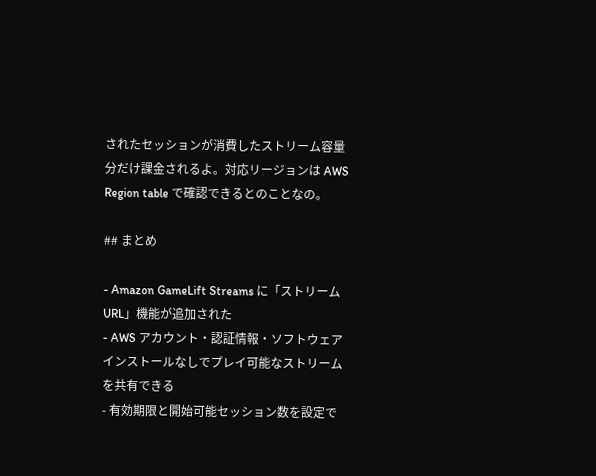されたセッションが消費したストリーム容量分だけ課金されるよ。対応リージョンは AWS Region table で確認できるとのことなの。

## まとめ

- Amazon GameLift Streams に「ストリーム URL」機能が追加された
- AWS アカウント・認証情報・ソフトウェアインストールなしでプレイ可能なストリームを共有できる
- 有効期限と開始可能セッション数を設定で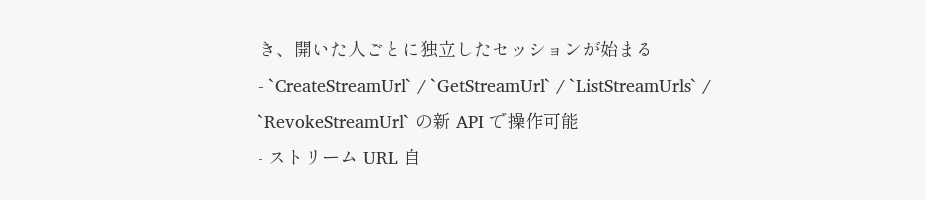き、開いた人ごとに独立したセッションが始まる
- `CreateStreamUrl` / `GetStreamUrl` / `ListStreamUrls` / `RevokeStreamUrl` の新 API で操作可能
- ストリーム URL 自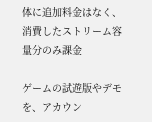体に追加料金はなく、消費したストリーム容量分のみ課金

ゲームの試遊版やデモを、アカウン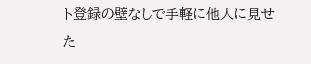ト登録の壁なしで手軽に他人に見せた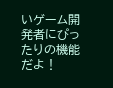いゲーム開発者にぴったりの機能だよ！